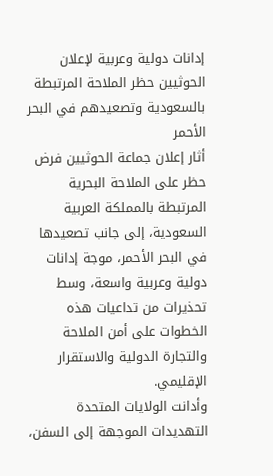إدانات دولية وعربية لإعلان الحوثيين حظر الملاحة المرتبطة بالسعودية وتصعيدهم في البحر الأحمر
أثار إعلان جماعة الحوثيين فرض حظر على الملاحة البحرية المرتبطة بالمملكة العربية السعودية، إلى جانب تصعيدها في البحر الأحمر، موجة إدانات دولية وعربية واسعة، وسط تحذيرات من تداعيات هذه الخطوات على أمن الملاحة والتجارة الدولية والاستقرار الإقليمي.
وأدانت الولايات المتحدة التهديدات الموجهة إلى السفن،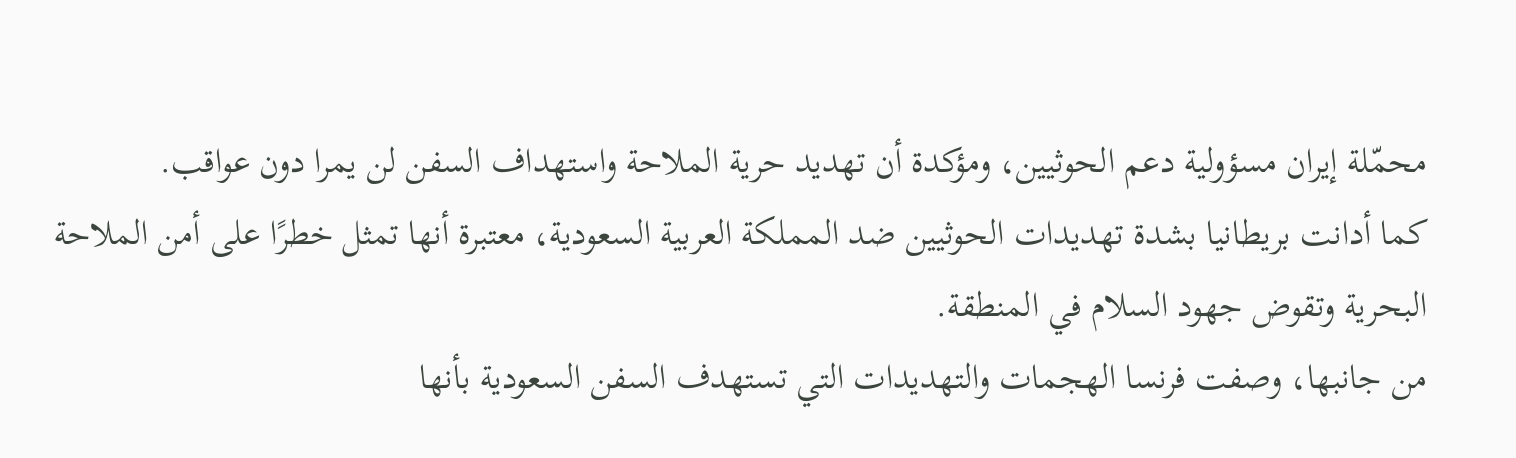محمّلة إيران مسؤولية دعم الحوثيين، ومؤكدة أن تهديد حرية الملاحة واستهداف السفن لن يمرا دون عواقب.
كما أدانت بريطانيا بشدة تهديدات الحوثيين ضد المملكة العربية السعودية، معتبرة أنها تمثل خطرًا على أمن الملاحة البحرية وتقوض جهود السلام في المنطقة.
من جانبها، وصفت فرنسا الهجمات والتهديدات التي تستهدف السفن السعودية بأنها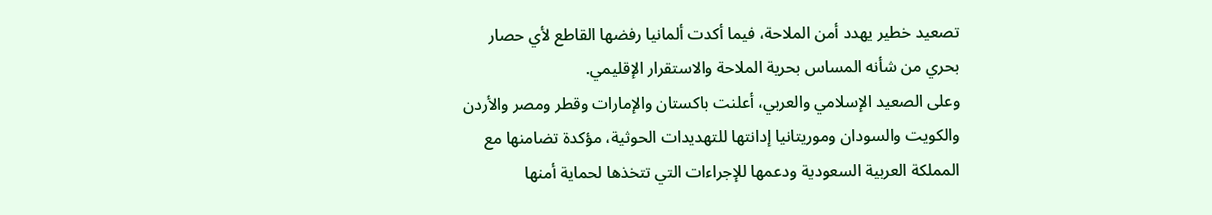تصعيد خطير يهدد أمن الملاحة، فيما أكدت ألمانيا رفضها القاطع لأي حصار بحري من شأنه المساس بحرية الملاحة والاستقرار الإقليمي.
وعلى الصعيد الإسلامي والعربي، أعلنت باكستان والإمارات وقطر ومصر والأردن والكويت والسودان وموريتانيا إدانتها للتهديدات الحوثية، مؤكدة تضامنها مع المملكة العربية السعودية ودعمها للإجراءات التي تتخذها لحماية أمنها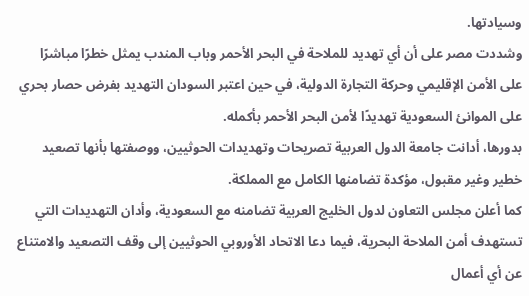وسيادتها.
وشددت مصر على أن أي تهديد للملاحة في البحر الأحمر وباب المندب يمثل خطرًا مباشرًا على الأمن الإقليمي وحركة التجارة الدولية، في حين اعتبر السودان التهديد بفرض حصار بحري على الموانئ السعودية تهديدًا لأمن البحر الأحمر بأكمله.
بدورها، أدانت جامعة الدول العربية تصريحات وتهديدات الحوثيين، ووصفتها بأنها تصعيد خطير وغير مقبول، مؤكدة تضامنها الكامل مع المملكة.
كما أعلن مجلس التعاون لدول الخليج العربية تضامنه مع السعودية، وأدان التهديدات التي تستهدف أمن الملاحة البحرية، فيما دعا الاتحاد الأوروبي الحوثيين إلى وقف التصعيد والامتناع عن أي أعمال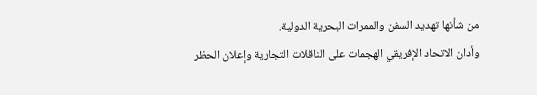من شأنها تهديد السفن والممرات البحرية الدولية.
وأدان الاتحاد الإفريقي الهجمات على الناقلات التجارية وإعلان الحظر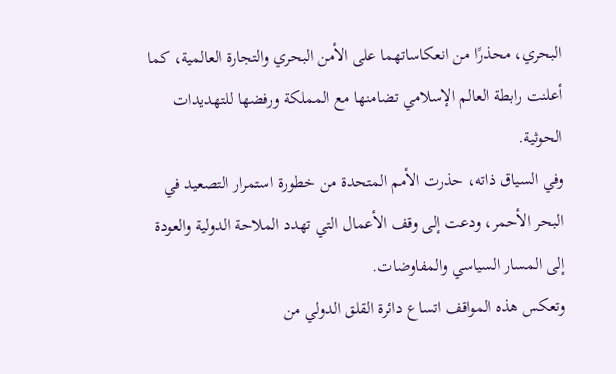البحري، محذرًا من انعكاساتهما على الأمن البحري والتجارة العالمية، كما أعلنت رابطة العالم الإسلامي تضامنها مع المملكة ورفضها للتهديدات الحوثية.
وفي السياق ذاته، حذرت الأمم المتحدة من خطورة استمرار التصعيد في البحر الأحمر، ودعت إلى وقف الأعمال التي تهدد الملاحة الدولية والعودة إلى المسار السياسي والمفاوضات.
وتعكس هذه المواقف اتساع دائرة القلق الدولي من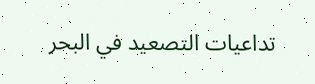تداعيات التصعيد في البحر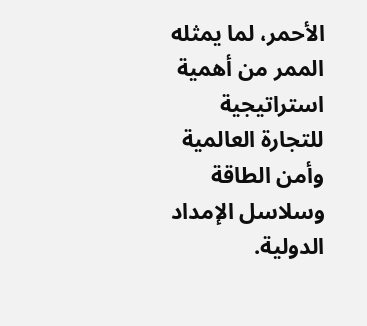الأحمر، لما يمثله الممر من أهمية استراتيجية للتجارة العالمية وأمن الطاقة وسلاسل الإمداد الدولية.